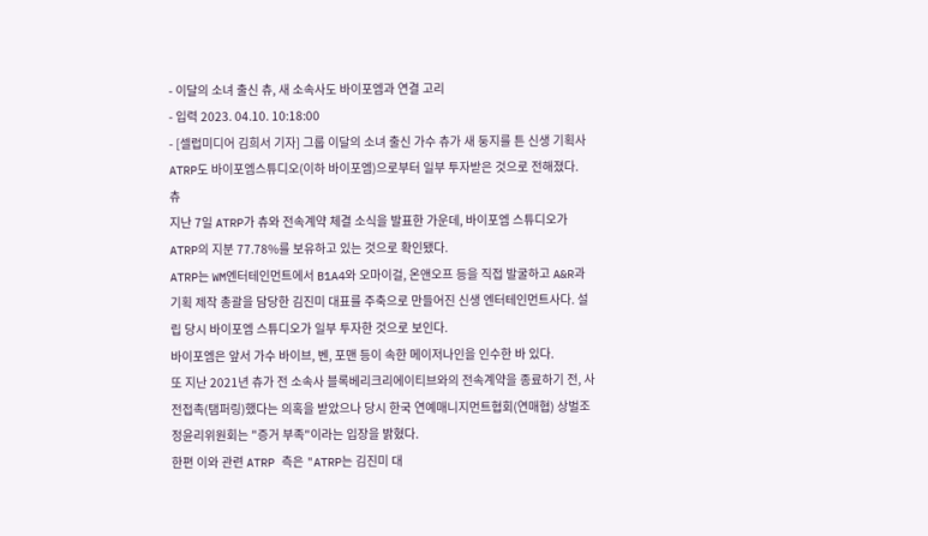- 이달의 소녀 출신 츄, 새 소속사도 바이포엠과 연결 고리
- 입력 2023. 04.10. 10:18:00
- [셀럽미디어 김희서 기자] 그룹 이달의 소녀 출신 가수 츄가 새 둥지를 튼 신생 기획사 ATRP도 바이포엠스튜디오(이하 바이포엠)으로부터 일부 투자받은 것으로 전해졌다.
츄
지난 7일 ATRP가 츄와 전속계약 체결 소식을 발표한 가운데, 바이포엠 스튜디오가 ATRP의 지분 77.78%를 보유하고 있는 것으로 확인됐다.
ATRP는 WM엔터테인먼트에서 B1A4와 오마이걸, 온앤오프 등을 직접 발굴하고 A&R과 기획 제작 총괄을 담당한 김진미 대표를 주축으로 만들어진 신생 엔터테인먼트사다. 설립 당시 바이포엠 스튜디오가 일부 투자한 것으로 보인다.
바이포엠은 앞서 가수 바이브, 벤, 포맨 등이 속한 메이저나인을 인수한 바 있다.
또 지난 2021년 츄가 전 소속사 블록베리크리에이티브와의 전속계약을 종료하기 전, 사전접촉(탬퍼링)했다는 의혹을 받았으나 당시 한국 연예매니지먼트협회(연매협) 상벌조정윤리위원회는 "증거 부족"이라는 입장을 밝혔다.
한편 이와 관련 ATRP 측은 "ATRP는 김진미 대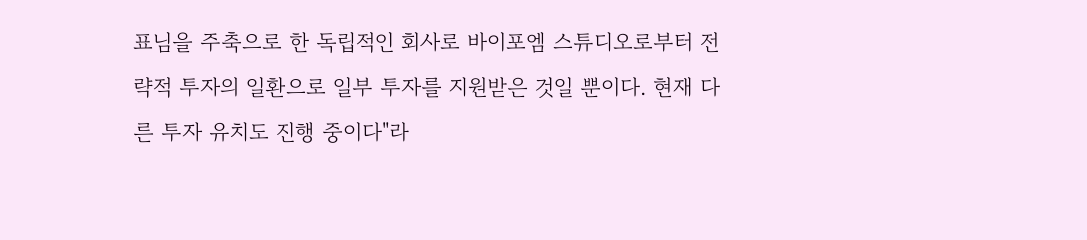표님을 주축으로 한 독립적인 회사로 바이포엠 스튜디오로부터 전략적 투자의 일환으로 일부 투자를 지원받은 것일 뿐이다. 현재 다른 투자 유치도 진행 중이다"라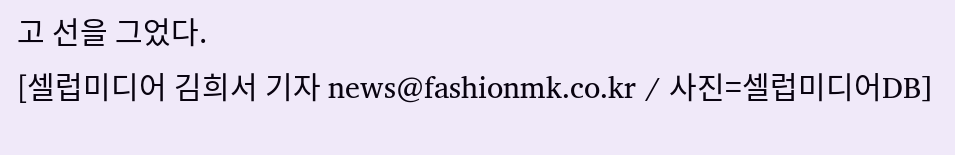고 선을 그었다.
[셀럽미디어 김희서 기자 news@fashionmk.co.kr / 사진=셀럽미디어DB]